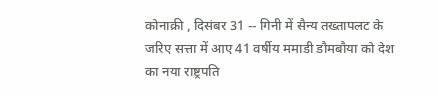कोनाक्री , दिसंबर 31 -- गिनी में सैन्य तख्तापलट के जरिए सत्ता में आए 41 वर्षीय ममाडी डौमबौया को देश का नया राष्ट्रपति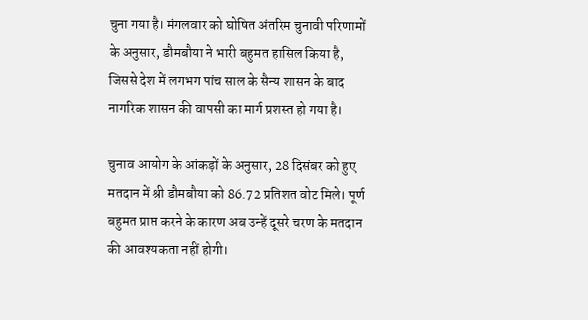चुना गया है। मंगलवार को घोषित अंतरिम चुनावी परिणामों के अनुसार, डौमबौया ने भारी बहुमत हासिल किया है, जिससे देश में लगभग पांच साल के सैन्य शासन के बाद नागरिक शासन की वापसी का मार्ग प्रशस्त हो गया है।

चुनाव आयोग के आंकड़ों के अनुसार, 28 दिसंबर को हुए मतदान में श्री डौमबौया को 86.72 प्रतिशत वोट मिले। पूर्ण बहुमत प्राप्त करने के कारण अब उन्हें दूसरे चरण के मतदान की आवश्यकता नहीं होगी।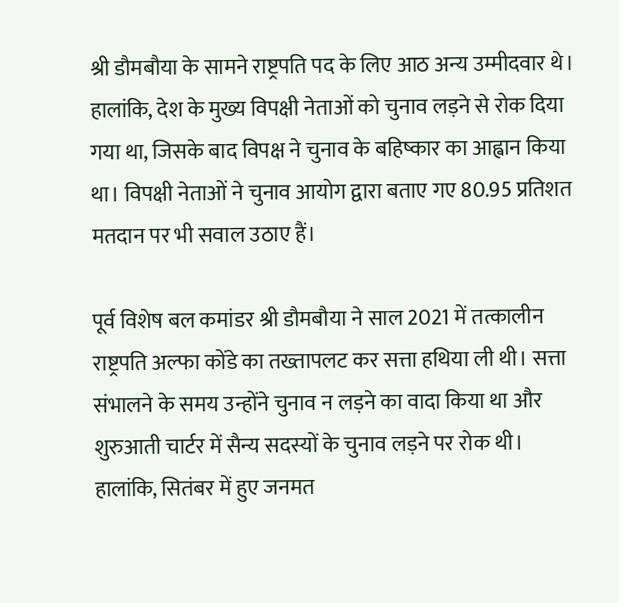श्री डौमबौया के सामने राष्ट्रपति पद के लिए आठ अन्य उम्मीदवार थे। हालांकि, देश के मुख्य विपक्षी नेताओं को चुनाव लड़ने से रोक दिया गया था, जिसके बाद विपक्ष ने चुनाव के बहिष्कार का आह्वान किया था। विपक्षी नेताओं ने चुनाव आयोग द्वारा बताए गए 80.95 प्रतिशत मतदान पर भी सवाल उठाए हैं।

पूर्व विशेष बल कमांडर श्री डौमबौया ने साल 2021 में तत्कालीन राष्ट्रपति अल्फा कोंडे का तख्तापलट कर सत्ता हथिया ली थी। सत्ता संभालने के समय उन्होंने चुनाव न लड़ने का वादा किया था और शुरुआती चार्टर में सैन्य सदस्यों के चुनाव लड़ने पर रोक थी। हालांकि, सितंबर में हुए जनमत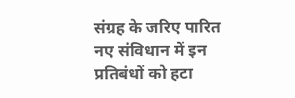संग्रह के जरिए पारित नए संविधान में इन प्रतिबंधों को हटा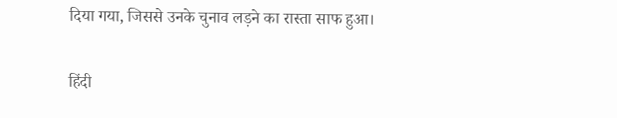दिया गया, जिससे उनके चुनाव लड़ने का रास्ता साफ हुआ।

हिंदी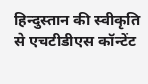हिन्दुस्तान की स्वीकृति से एचटीडीएस कॉन्टेंट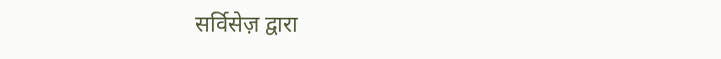सर्विसेज़ द्वारा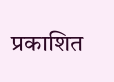प्रकाशित